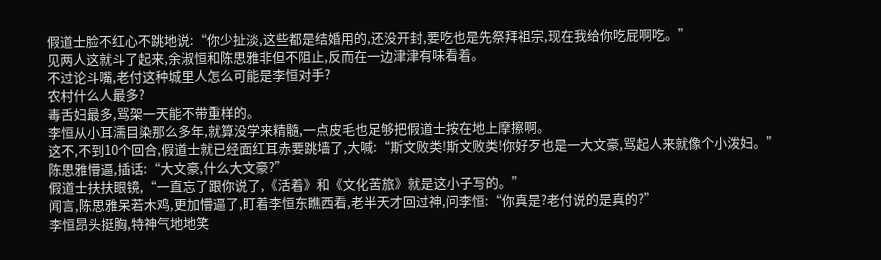假道士脸不红心不跳地说:“你少扯淡,这些都是结婚用的,还没开封,要吃也是先祭拜祖宗,现在我给你吃屁啊吃。”
见两人这就斗了起来,余淑恒和陈思雅非但不阻止,反而在一边津津有味看着。
不过论斗嘴,老付这种城里人怎么可能是李恒对手?
农村什么人最多?
毒舌妇最多,骂架一天能不带重样的。
李恒从小耳濡目染那么多年,就算没学来精髓,一点皮毛也足够把假道士按在地上摩擦啊。
这不,不到10个回合,假道士就已经面红耳赤要跳墙了,大喊:“斯文败类!斯文败类!你好歹也是一大文豪,骂起人来就像个小泼妇。”
陈思雅懵逼,插话:“大文豪,什么大文豪?”
假道士扶扶眼镜,“一直忘了跟你说了,《活着》和《文化苦旅》就是这小子写的。”
闻言,陈思雅呆若木鸡,更加懵逼了,盯着李恒东瞧西看,老半天才回过神,问李恒:“你真是?老付说的是真的?”
李恒昂头挺胸,特神气地地笑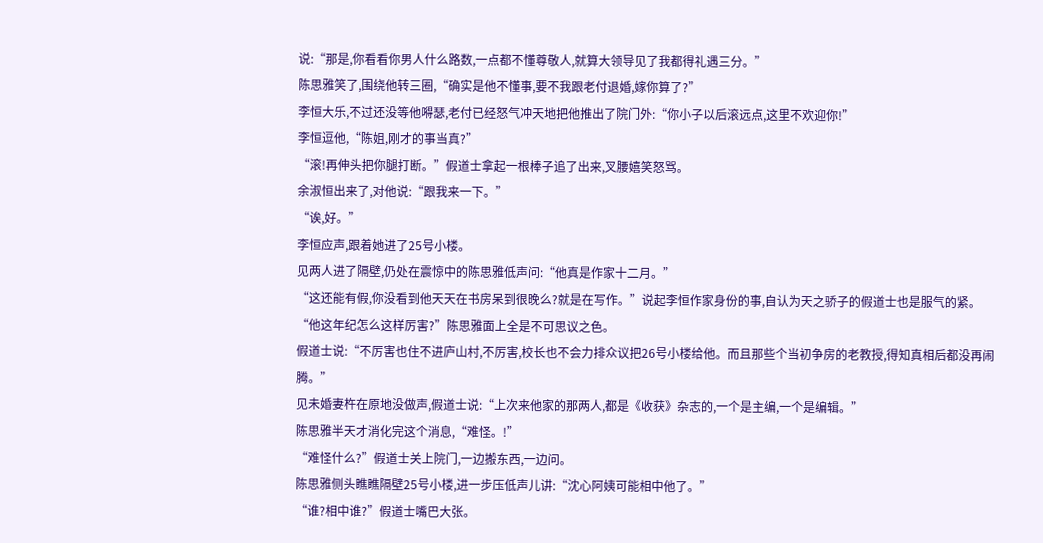说:“那是,你看看你男人什么路数,一点都不懂尊敬人,就算大领导见了我都得礼遇三分。”
陈思雅笑了,围绕他转三圈,“确实是他不懂事,要不我跟老付退婚,嫁你算了?”
李恒大乐,不过还没等他嘚瑟,老付已经怒气冲天地把他推出了院门外:“你小子以后滚远点,这里不欢迎你!”
李恒逗他,“陈姐,刚才的事当真?”
“滚!再伸头把你腿打断。”假道士拿起一根棒子追了出来,叉腰嬉笑怒骂。
余淑恒出来了,对他说:“跟我来一下。”
“诶,好。”
李恒应声,跟着她进了25号小楼。
见两人进了隔壁,仍处在震惊中的陈思雅低声问:“他真是作家十二月。”
“这还能有假,你没看到他天天在书房呆到很晚么?就是在写作。”说起李恒作家身份的事,自认为天之骄子的假道士也是服气的紧。
“他这年纪怎么这样厉害?”陈思雅面上全是不可思议之色。
假道士说:“不厉害也住不进庐山村,不厉害,校长也不会力排众议把26号小楼给他。而且那些个当初争房的老教授,得知真相后都没再闹腾。”
见未婚妻杵在原地没做声,假道士说:“上次来他家的那两人,都是《收获》杂志的,一个是主编,一个是编辑。”
陈思雅半天才消化完这个消息,“难怪。!”
“难怪什么?”假道士关上院门,一边搬东西,一边问。
陈思雅侧头瞧瞧隔壁25号小楼,进一步压低声儿讲:“沈心阿姨可能相中他了。”
“谁?相中谁?”假道士嘴巴大张。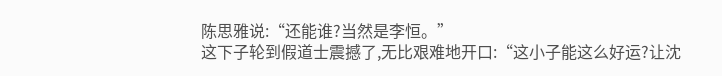陈思雅说:“还能谁?当然是李恒。”
这下子轮到假道士震撼了,无比艰难地开口:“这小子能这么好运?让沈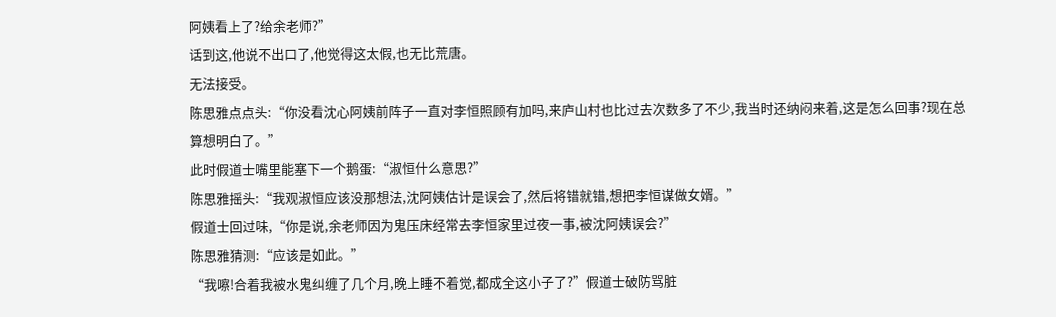阿姨看上了?给余老师?”
话到这,他说不出口了,他觉得这太假,也无比荒唐。
无法接受。
陈思雅点点头:“你没看沈心阿姨前阵子一直对李恒照顾有加吗,来庐山村也比过去次数多了不少,我当时还纳闷来着,这是怎么回事?现在总算想明白了。”
此时假道士嘴里能塞下一个鹅蛋:“淑恒什么意思?”
陈思雅摇头:“我观淑恒应该没那想法,沈阿姨估计是误会了,然后将错就错,想把李恒谋做女婿。”
假道士回过味,“你是说,余老师因为鬼压床经常去李恒家里过夜一事,被沈阿姨误会?”
陈思雅猜测:“应该是如此。”
“我嚓!合着我被水鬼纠缠了几个月,晚上睡不着觉,都成全这小子了?”假道士破防骂脏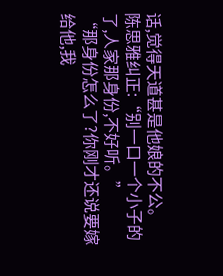话,觉得天道甚是他娘的不公。
陈思雅纠正:“别一口一个小子的了,人家那身份,不好听。”
“那身份怎么了?你刚才还说要嫁给他,我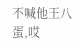不喊他王八蛋,哎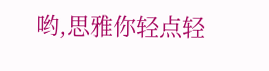哟,思雅你轻点轻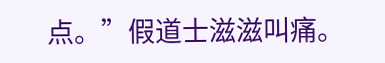点。”假道士滋滋叫痛。